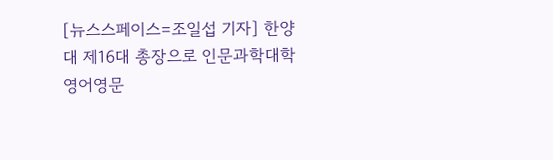[뉴스스페이스=조일섭 기자] 한양대 제16대 총장으로 인문과학대학 영어영문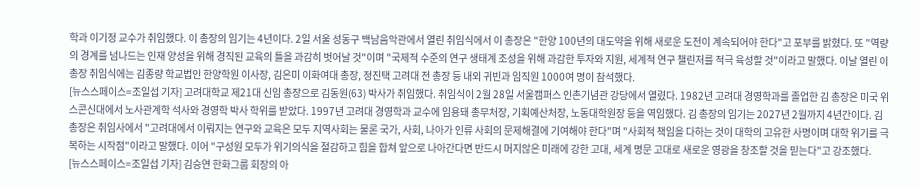학과 이기정 교수가 취임했다. 이 총장의 임기는 4년이다. 2일 서울 성동구 백남음악관에서 열린 취임식에서 이 총장은 "한양 100년의 대도약을 위해 새로운 도전이 계속되어야 한다"고 포부를 밝혔다. 또 "역량의 경계를 넘나드는 인재 양성을 위해 경직된 교육의 틀을 과감히 벗어날 것"이며 "국제적 수준의 연구 생태계 조성을 위해 과감한 투자와 지원, 세계적 연구 챌린저를 적극 육성할 것"이라고 말했다. 이날 열린 이 총장 취임식에는 김종량 학교법인 한양학원 이사장, 김은미 이화여대 총장, 정진택 고려대 전 총장 등 내외 귀빈과 임직원 1000여 명이 참석했다.
[뉴스스페이스=조일섭 기자] 고려대학교 제21대 신임 총장으로 김동원(63) 박사가 취임했다. 취임식이 2월 28일 서울캠퍼스 인촌기념관 강당에서 열렸다. 1982년 고려대 경영학과를 졸업한 김 총장은 미국 위스콘신대에서 노사관계학 석사와 경영학 박사 학위를 받았다. 1997년 고려대 경영학과 교수에 임용돼 총무처장, 기획예산처장, 노동대학원장 등을 역임했다. 김 총장의 임기는 2027년 2월까지 4년간이다. 김 총장은 취임사에서 "고려대에서 이뤄지는 연구와 교육은 모두 지역사회는 물론 국가, 사회, 나아가 인류 사회의 문제해결에 기여해야 한다"며 "사회적 책임을 다하는 것이 대학의 고유한 사명이며 대학 위기를 극복하는 시작점"이라고 말했다. 이어 "구성원 모두가 위기의식을 절감하고 힘을 합쳐 앞으로 나아간다면 반드시 머지않은 미래에 강한 고대, 세계 명문 고대로 새로운 영광을 창조할 것을 믿는다"고 강조했다.
[뉴스스페이스=조일섭 기자] 김승연 한화그룹 회장의 아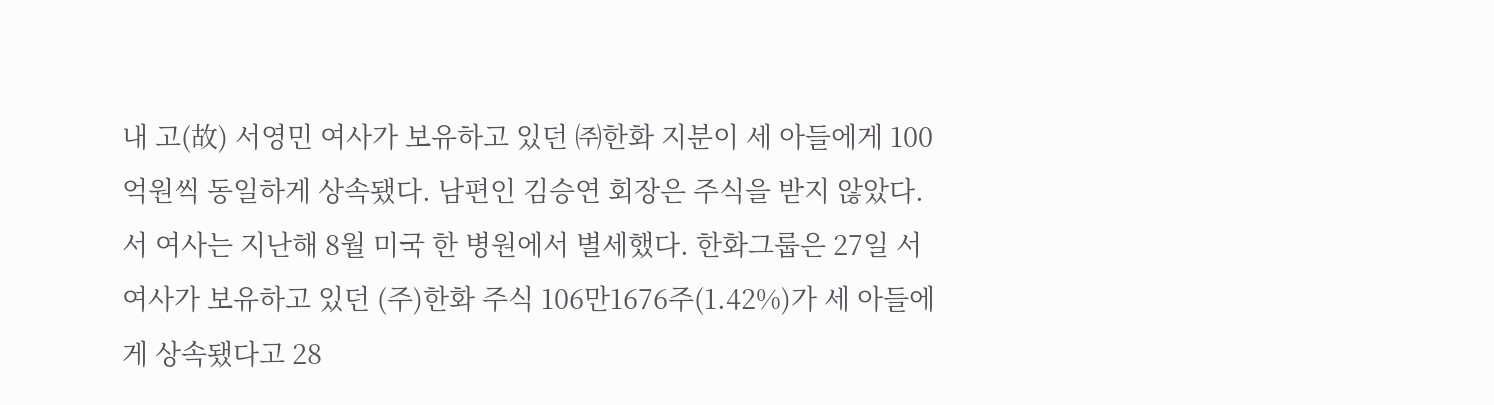내 고(故) 서영민 여사가 보유하고 있던 ㈜한화 지분이 세 아들에게 100억원씩 동일하게 상속됐다. 남편인 김승연 회장은 주식을 받지 않았다. 서 여사는 지난해 8월 미국 한 병원에서 별세했다. 한화그룹은 27일 서 여사가 보유하고 있던 (주)한화 주식 106만1676주(1.42%)가 세 아들에게 상속됐다고 28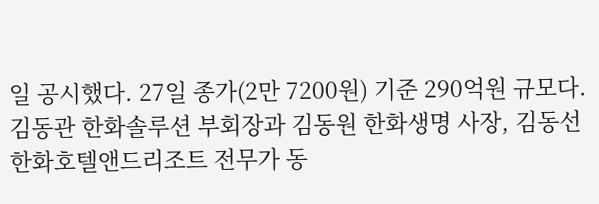일 공시했다. 27일 종가(2만 7200원) 기준 290억원 규모다. 김동관 한화솔루션 부회장과 김동원 한화생명 사장, 김동선 한화호텔앤드리조트 전무가 동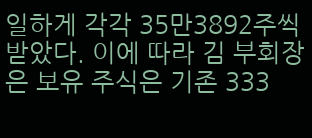일하게 각각 35만3892주씩 받았다. 이에 따라 김 부회장은 보유 주식은 기존 333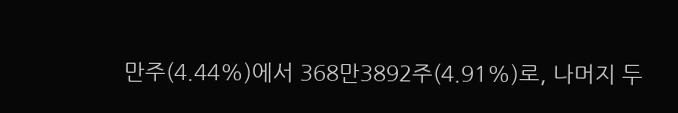만주(4.44%)에서 368만3892주(4.91%)로, 나머지 두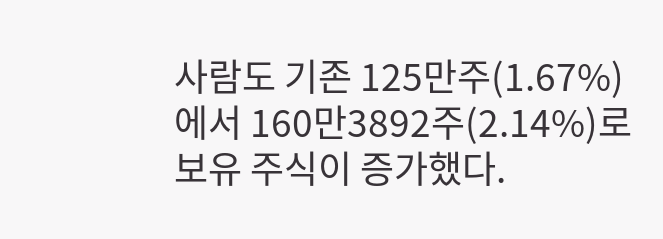사람도 기존 125만주(1.67%)에서 160만3892주(2.14%)로 보유 주식이 증가했다.